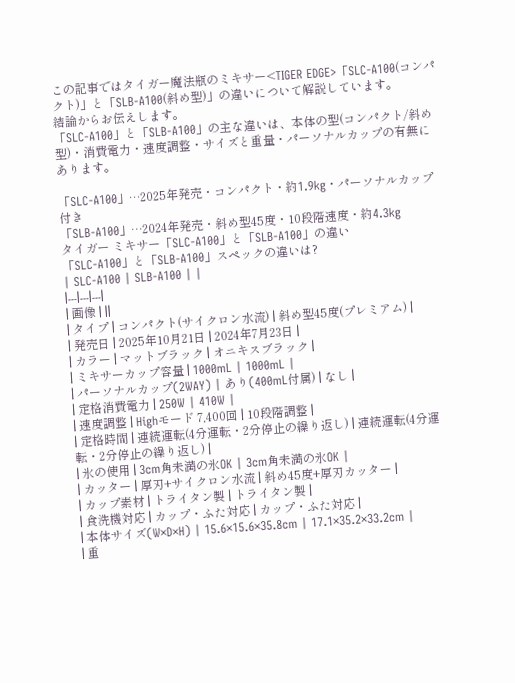この記事ではタイガー魔法瓶のミキサー<TIGER EDGE>「SLC-A100(コンパクト)」と「SLB-A100(斜め型)」の違いについて解説しています。
結論からお伝えします。
「SLC-A100」と「SLB-A100」の主な違いは、本体の型(コンパクト/斜め型)・消費電力・速度調整・サイズと重量・パーソナルカップの有無にあります。

「SLC-A100」…2025年発売・コンパクト・約1.9kg・パーソナルカップ付き
「SLB-A100」…2024年発売・斜め型45度・10段階速度・約4.3kg
タイガー ミキサー「SLC-A100」と「SLB-A100」の違い
「SLC-A100」と「SLB-A100」スペックの違いは?
| SLC-A100 | SLB-A100 | |
|---|---|---|
| 画像 | ||
| タイプ | コンパクト(サイクロン水流) | 斜め型45度(プレミアム) |
| 発売日 | 2025年10月21日 | 2024年7月23日 |
| カラー | マットブラック | オニキスブラック |
| ミキサーカップ容量 | 1000mL | 1000mL |
| パーソナルカップ(2WAY) | あり(400mL付属) | なし |
| 定格消費電力 | 250W | 410W |
| 速度調整 | Highモード 7,400回 | 10段階調整 |
| 定格時間 | 連続運転(4分運転・2分停止の繰り返し) | 連続運転(4分運転・2分停止の繰り返し) |
| 氷の使用 | 3cm角未満の氷OK | 3cm角未満の氷OK |
| カッター | 厚刃+サイクロン水流 | 斜め45度+厚刃カッター |
| カップ素材 | トライタン製 | トライタン製 |
| 食洗機対応 | カップ・ふた対応 | カップ・ふた対応 |
| 本体サイズ(W×D×H) | 15.6×15.6×35.8cm | 17.1×35.2×33.2cm |
| 重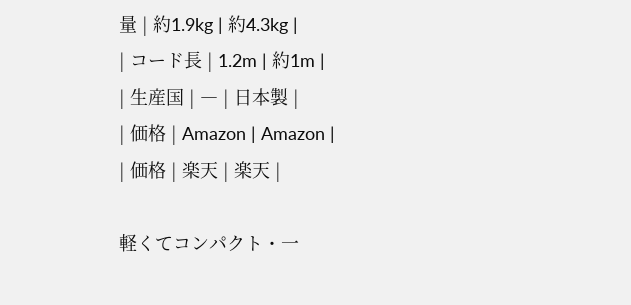量 | 約1.9kg | 約4.3kg |
| コード長 | 1.2m | 約1m |
| 生産国 | ― | 日本製 |
| 価格 | Amazon | Amazon |
| 価格 | 楽天 | 楽天 |

軽くてコンパクト・一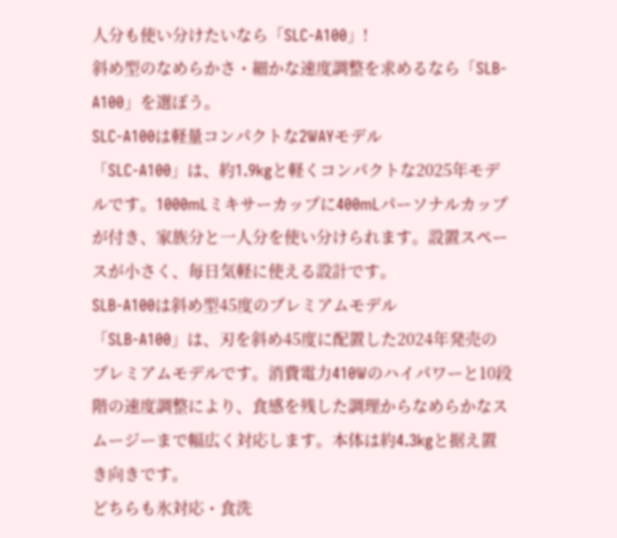人分も使い分けたいなら「SLC-A100」!
斜め型のなめらかさ・細かな速度調整を求めるなら「SLB-A100」を選ぼう。
SLC-A100は軽量コンパクトな2WAYモデル
「SLC-A100」は、約1.9kgと軽くコンパクトな2025年モデルです。1000mLミキサーカップに400mLパーソナルカップが付き、家族分と一人分を使い分けられます。設置スペースが小さく、毎日気軽に使える設計です。
SLB-A100は斜め型45度のプレミアムモデル
「SLB-A100」は、刃を斜め45度に配置した2024年発売のプレミアムモデルです。消費電力410Wのハイパワーと10段階の速度調整により、食感を残した調理からなめらかなスムージーまで幅広く対応します。本体は約4.3kgと据え置き向きです。
どちらも氷対応・食洗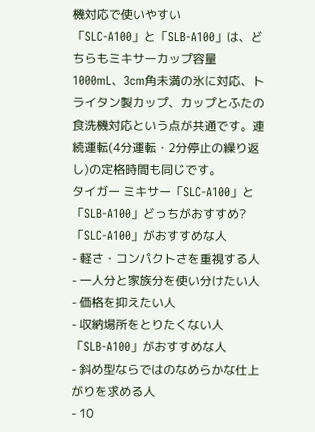機対応で使いやすい
「SLC-A100」と「SLB-A100」は、どちらもミキサーカップ容量1000mL、3cm角未満の氷に対応、トライタン製カップ、カップとふたの食洗機対応という点が共通です。連続運転(4分運転・2分停止の繰り返し)の定格時間も同じです。
タイガー ミキサー「SLC-A100」と「SLB-A100」どっちがおすすめ?
「SLC-A100」がおすすめな人
- 軽さ・コンパクトさを重視する人
- 一人分と家族分を使い分けたい人
- 価格を抑えたい人
- 収納場所をとりたくない人
「SLB-A100」がおすすめな人
- 斜め型ならではのなめらかな仕上がりを求める人
- 10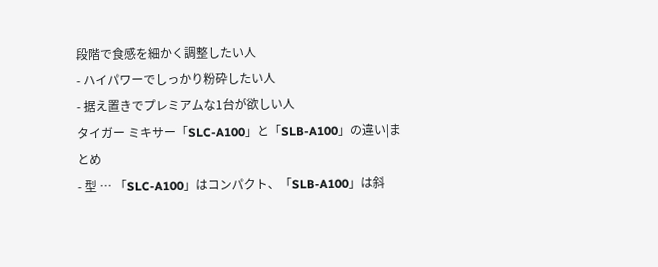段階で食感を細かく調整したい人
- ハイパワーでしっかり粉砕したい人
- 据え置きでプレミアムな1台が欲しい人
タイガー ミキサー「SLC-A100」と「SLB-A100」の違い|まとめ
- 型 … 「SLC-A100」はコンパクト、「SLB-A100」は斜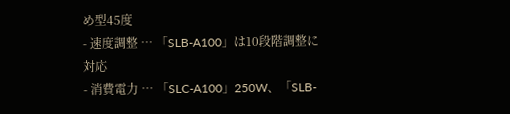め型45度
- 速度調整 … 「SLB-A100」は10段階調整に対応
- 消費電力 … 「SLC-A100」250W、「SLB-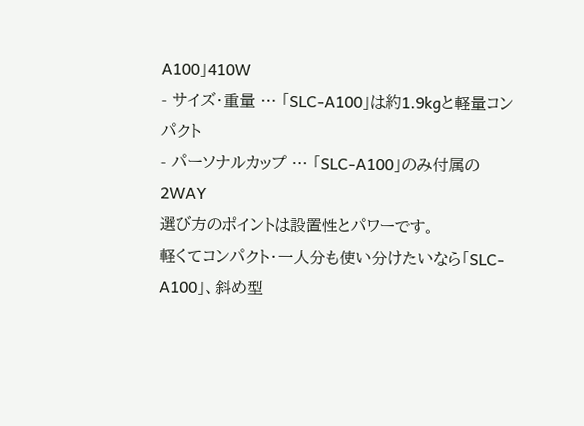A100」410W
- サイズ・重量 … 「SLC-A100」は約1.9kgと軽量コンパクト
- パーソナルカップ … 「SLC-A100」のみ付属の2WAY
選び方のポイントは設置性とパワーです。
軽くてコンパクト・一人分も使い分けたいなら「SLC-A100」、斜め型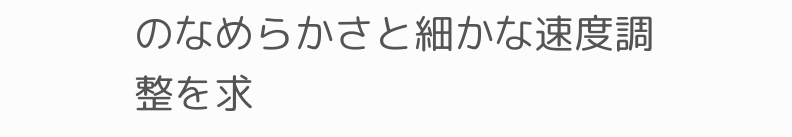のなめらかさと細かな速度調整を求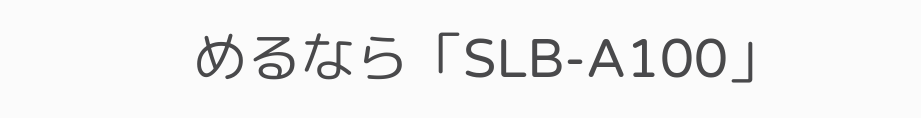めるなら「SLB-A100」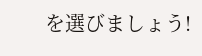を選びましょう!